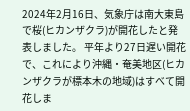2024年2月16日、気象庁は南大東島で桜(ヒカンザクラ)が開花したと発表しました。 平年より27日遅い開花で、これにより沖縄・奄美地区(ヒカンザクラが標本木の地域)はすべて開花しま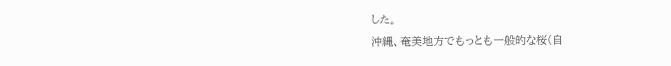した。
沖縄、奄美地方でもっとも一般的な桜(自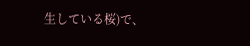生している桜)で、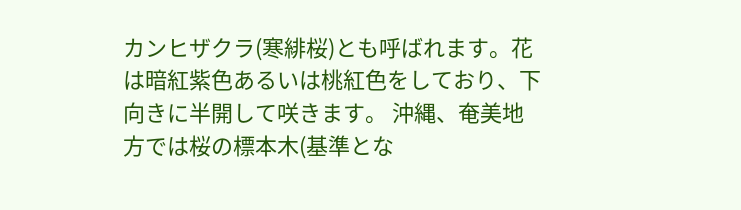カンヒザクラ(寒緋桜)とも呼ばれます。花は暗紅紫色あるいは桃紅色をしており、下向きに半開して咲きます。 沖縄、奄美地方では桜の標本木(基準とな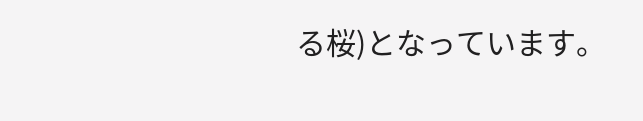る桜)となっています。